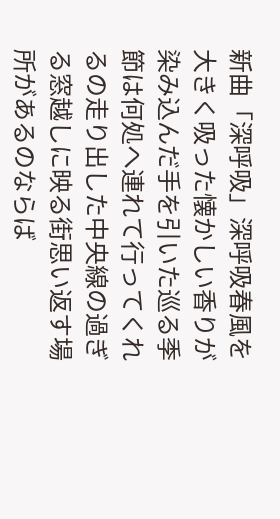新曲「深呼吸」深呼吸春風を大きく吸った懐かしい香りが染み込んだ手を引いた巡る季節は何処へ連れて行ってくれるの走り出した中央線の過ぎる窓越しに映る街思い返す場所があるのならば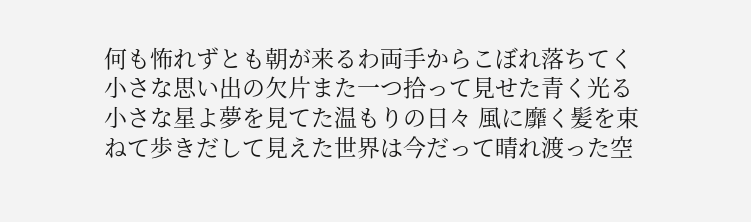何も怖れずとも朝が来るわ両手からこぼれ落ちてく小さな思い出の欠片また一つ拾って見せた青く光る小さな星よ夢を見てた温もりの日々 風に靡く髪を束ねて歩きだして見えた世界は今だって晴れ渡った空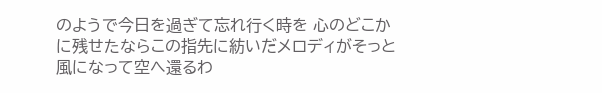のようで今日を過ぎて忘れ行く時を 心のどこかに残せたならこの指先に紡いだメロディがそっと風になって空へ還るわ